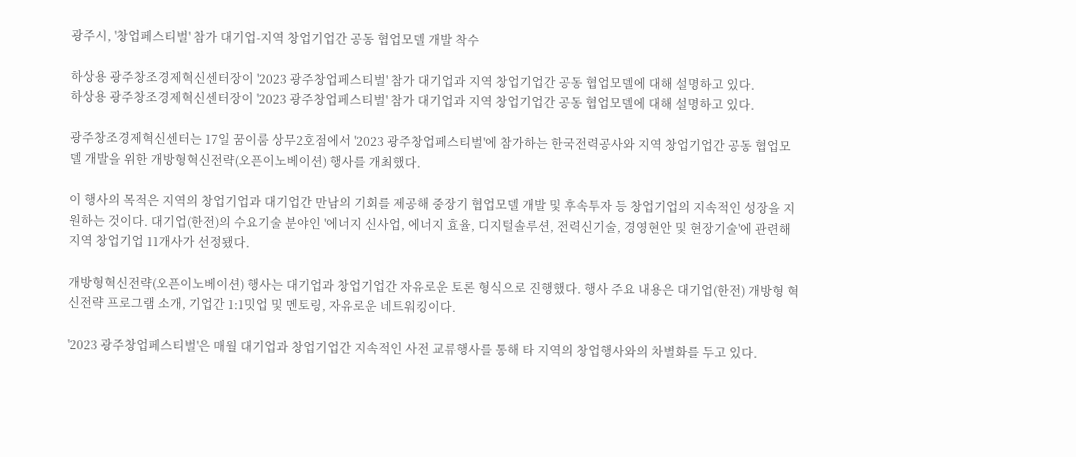광주시, '창업페스티벌' 참가 대기업-지역 창업기업간 공동 협업모델 개발 착수

하상용 광주창조경제혁신센터장이 '2023 광주창업페스티벌' 참가 대기업과 지역 창업기업간 공동 협업모델에 대해 설명하고 있다.
하상용 광주창조경제혁신센터장이 '2023 광주창업페스티벌' 참가 대기업과 지역 창업기업간 공동 협업모델에 대해 설명하고 있다.

광주창조경제혁신센터는 17일 꿈이룸 상무2호점에서 '2023 광주창업페스티벌'에 참가하는 한국전력공사와 지역 창업기업간 공동 협업모델 개발을 위한 개방형혁신전략(오픈이노베이션) 행사를 개최했다.

이 행사의 목적은 지역의 창업기업과 대기업간 만남의 기회를 제공해 중장기 협업모델 개발 및 후속투자 등 창업기업의 지속적인 성장을 지원하는 것이다. 대기업(한전)의 수요기술 분야인 '에너지 신사업, 에너지 효율, 디지털솔루션, 전력신기술, 경영현안 및 현장기술'에 관련해 지역 창업기업 11개사가 선정됐다.

개방형혁신전략(오픈이노베이션) 행사는 대기업과 창업기업간 자유로운 토론 형식으로 진행했다. 행사 주요 내용은 대기업(한전) 개방형 혁신전략 프로그램 소개, 기업간 1:1밋업 및 멘토링, 자유로운 네트워킹이다.

'2023 광주창업페스티벌'은 매월 대기업과 창업기업간 지속적인 사전 교류행사를 통해 타 지역의 창업행사와의 차별화를 두고 있다.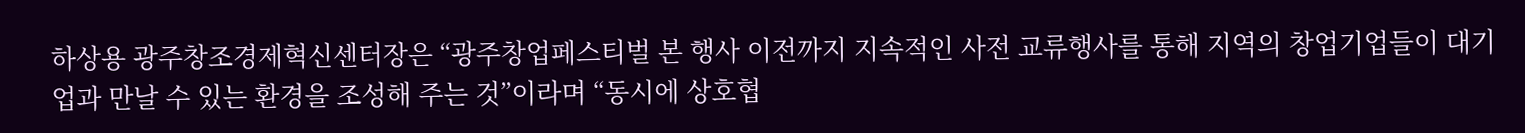하상용 광주창조경제혁신센터장은 “광주창업페스티벌 본 행사 이전까지 지속적인 사전 교류행사를 통해 지역의 창업기업들이 대기업과 만날 수 있는 환경을 조성해 주는 것”이라며 “동시에 상호협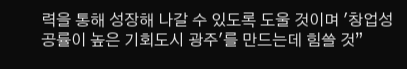력을 통해 성장해 나갈 수 있도록 도울 것이며 '창업성공률이 높은 기회도시 광주'를 만드는데 힘쓸 것”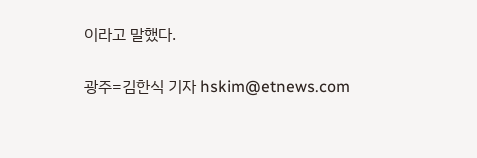이라고 말했다.

광주=김한식 기자 hskim@etnews.com